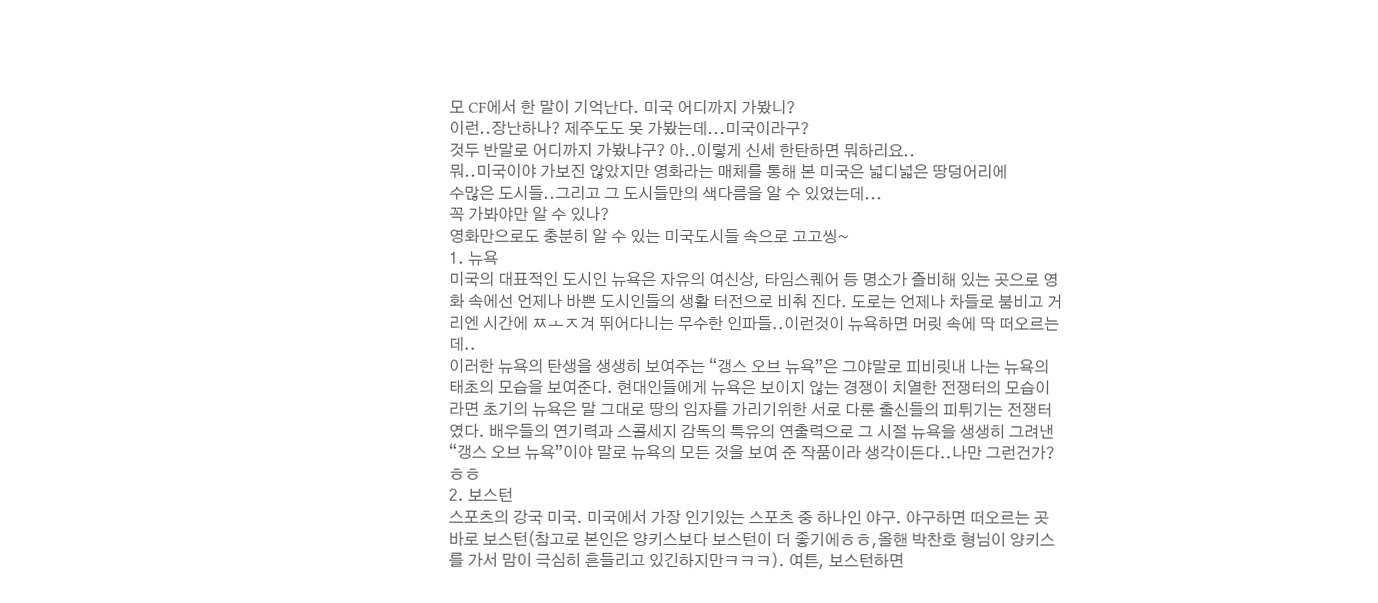모 CF에서 한 말이 기억난다. 미국 어디까지 가봤니?
이런..장난하나? 제주도도 못 가봤는데...미국이라구?
것두 반말로 어디까지 가봤냐구? 아..이렇게 신세 한탄하면 뭐하리요..
뭐..미국이야 가보진 않았지만 영화라는 매체를 통해 본 미국은 넓디넓은 땅덩어리에
수많은 도시들..그리고 그 도시들만의 색다름을 알 수 있었는데...
꼭 가봐야만 알 수 있나?
영화만으로도 충분히 알 수 있는 미국도시들 속으로 고고씽~
1. 뉴욕
미국의 대표적인 도시인 뉴욕은 자유의 여신상, 타임스퀘어 등 명소가 즐비해 있는 곳으로 영화 속에선 언제나 바쁜 도시인들의 생활 터전으로 비춰 진다. 도로는 언제나 차들로 붐비고 거리엔 시간에 ㅉㅗㅈ겨 뛰어다니는 무수한 인파들..이런것이 뉴욕하면 머릿 속에 딱 떠오르는데..
이러한 뉴욕의 탄생을 생생히 보여주는 “갱스 오브 뉴욕”은 그야말로 피비릿내 나는 뉴욕의 태초의 모습을 보여준다. 현대인들에게 뉴욕은 보이지 않는 경쟁이 치열한 전쟁터의 모습이라면 초기의 뉴욕은 말 그대로 땅의 임자를 가리기위한 서로 다룬 출신들의 피튀기는 전쟁터였다. 배우들의 연기력과 스콜세지 감독의 특유의 연출력으로 그 시절 뉴욕을 생생히 그려낸 “갱스 오브 뉴욕”이야 말로 뉴욕의 모든 것을 보여 준 작품이라 생각이든다..나만 그런건가?ㅎㅎ
2. 보스턴
스포츠의 강국 미국. 미국에서 가장 인기있는 스포츠 중 하나인 야구. 야구하면 떠오르는 곳 바로 보스턴(참고로 본인은 양키스보다 보스턴이 더 좋기에ㅎㅎ,올핸 박찬호 형님이 양키스를 가서 맘이 극심히 흔들리고 있긴하지만ㅋㅋㅋ). 여튼, 보스턴하면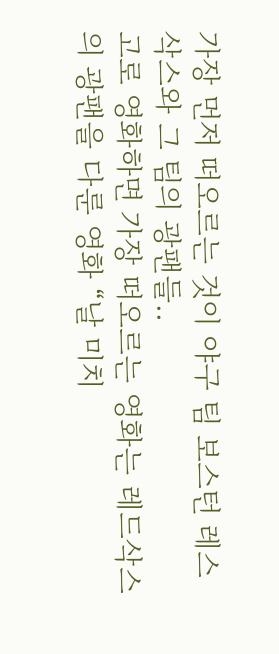가장 먼저 떠오르는 것이 야구 팀 보스턴 레스삭스와 그 팀의 광팬들..
고로 영화하면 가장 떠오르는 영화는 레드삭스의 광팬을 다룬 영화 “날 미치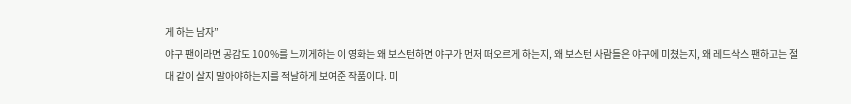게 하는 남자”
야구 팬이라면 공감도 100%를 느끼게하는 이 영화는 왜 보스턴하면 야구가 먼저 떠오르게 하는지, 왜 보스턴 사람들은 야구에 미쳤는지, 왜 레드삭스 팬하고는 절대 같이 살지 말아야하는지를 적날하게 보여준 작품이다. 미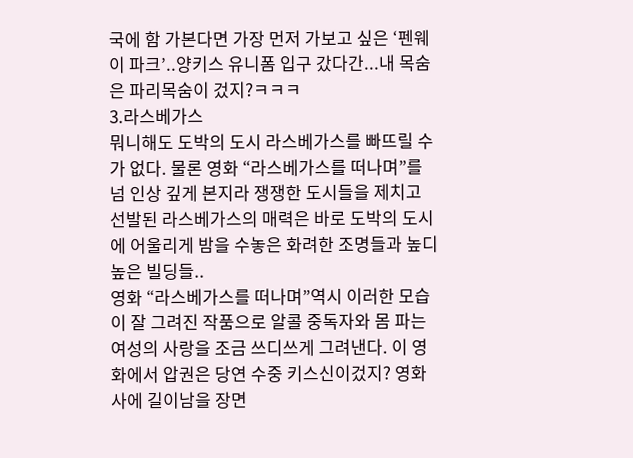국에 함 가본다면 가장 먼저 가보고 싶은 ‘펜웨이 파크’..양키스 유니폼 입구 갔다간...내 목숨은 파리목숨이 겄지?ㅋㅋㅋ
3.라스베가스
뭐니해도 도박의 도시 라스베가스를 빠뜨릴 수가 없다. 물론 영화 “라스베가스를 떠나며”를 넘 인상 깊게 본지라 쟁쟁한 도시들을 제치고 선발된 라스베가스의 매력은 바로 도박의 도시에 어울리게 밤을 수놓은 화려한 조명들과 높디높은 빌딩들..
영화 “라스베가스를 떠나며”역시 이러한 모습이 잘 그려진 작품으로 알콜 중독자와 몸 파는 여성의 사랑을 조금 쓰디쓰게 그려낸다. 이 영화에서 압권은 당연 수중 키스신이겄지? 영화사에 길이남을 장면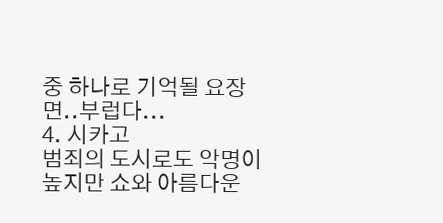중 하나로 기억될 요장면..부럽다...
4. 시카고
범죄의 도시로도 악명이 높지만 쇼와 아름다운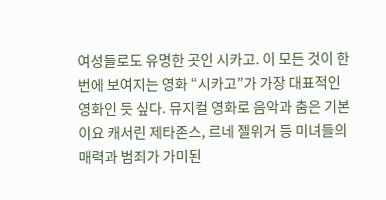여성들로도 유명한 곳인 시카고. 이 모든 것이 한 번에 보여지는 영화 “시카고”가 가장 대표적인 영화인 듯 싶다. 뮤지컬 영화로 음악과 춤은 기본이요 캐서린 제타존스, 르네 젤위거 등 미녀들의 매력과 범죄가 가미된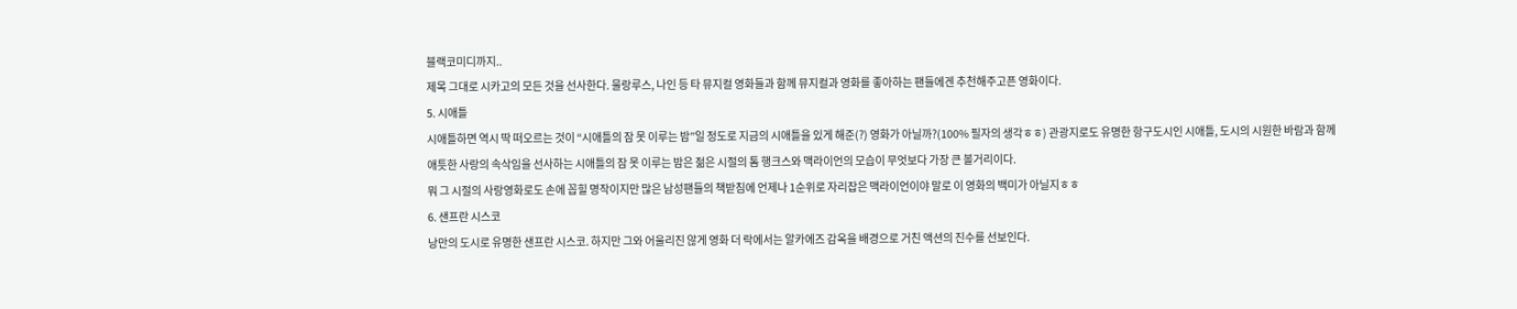블랙코미디까지..
제목 그대로 시카고의 모든 것을 선사한다. 물랑루스, 나인 등 타 뮤지컬 영화들과 함께 뮤지컬과 영화를 좋아하는 팬들에겐 추천해주고픈 영화이다.
5. 시애틀
시애틀하면 역시 딱 떠오르는 것이 “시애틀의 잠 못 이루는 밤”일 정도로 지금의 시애틀을 있게 해준(?) 영화가 아닐까?(100% 필자의 생각ㅎㅎ) 관광지로도 유명한 항구도시인 시애틀, 도시의 시원한 바람과 함께 애틋한 사랑의 속삭임을 선사하는 시애틀의 잠 못 이루는 밤은 젊은 시절의 톰 행크스와 맥라이언의 모습이 무엇보다 가장 큰 볼거리이다.
뭐 그 시절의 사랑영화로도 손에 꼽힐 명작이지만 많은 남성팬들의 책받침에 언제나 1순위로 자리잡은 맥라이언이야 말로 이 영화의 백미가 아닐지ㅎㅎ
6. 샌프란 시스코
낭만의 도시로 유명한 샌프란 시스코. 하지만 그와 어울리진 않게 영화 더 락에서는 알카에즈 감옥을 배경으로 거친 액션의 진수를 선보인다.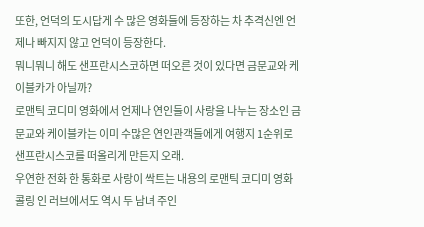또한, 언덕의 도시답게 수 많은 영화들에 등장하는 차 추격신엔 언제나 빠지지 않고 언덕이 등장한다.
뭐니뭐니 해도 샌프란시스코하면 떠오른 것이 있다면 금문교와 케이블카가 아닐까?
로맨틱 코디미 영화에서 언제나 연인들이 사랑을 나누는 장소인 금문교와 케이블카는 이미 수많은 연인관객들에게 여행지 1순위로 샌프란시스코를 떠올리게 만든지 오래.
우연한 전화 한 통화로 사랑이 싹트는 내용의 로맨틱 코디미 영화 콜링 인 러브에서도 역시 두 남녀 주인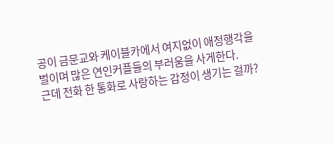공이 금문교와 케이블카에서 여지없이 애정행각을 벌이며 많은 연인커플들의 부러움을 사게한다.
근데 전화 한 통화로 사랑하는 감정이 생기는 걸까?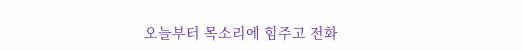오늘부터 목소리에 힘주고 전화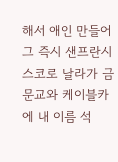해서 애인 만들어 그 즉시 샌프란시스코로 날라가 금문교와 케이블카에 내 이름 석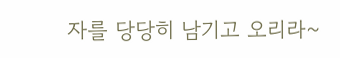자를 당당히 남기고 오리라~